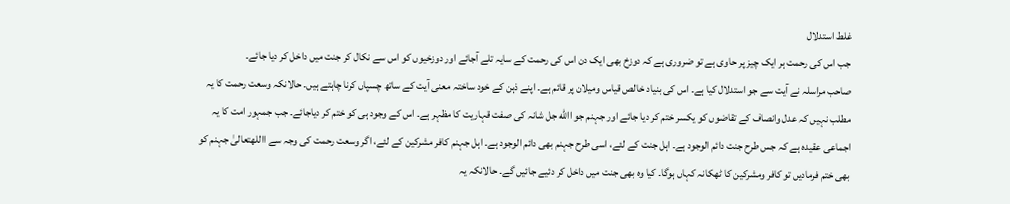غلط استدلال
جب اس کی رحمت ہر ایک چیز پر حاوی ہے تو ضروری ہے کہ دوزخ بھی ایک دن اس کی رحمت کے سایہ تلے آجائے اور دوزخیوں کو اس سے نکال کر جنت میں داخل کر دیا جائے۔
صاحب مراسلہ نے آیت سے جو استدلال کیا ہے۔ اس کی بنیاد خالص قیاس ومیلان پر قائم ہے۔ اپنے ذہن کے خود ساختہ معنی آیت کے ساتھ چسپاں کرنا چاہتے ہیں۔ حالانکہ وسعت رحمت کا یہ مطلب نہیں کہ عدل وانصاف کے تقاضوں کو یکسر ختم کر دیا جائے اور جہنم جو االله جل شانہ کی صفت قہاریت کا مظہر ہے۔ اس کے وجود ہی کو ختم کر دیاجائے۔ جب جمہور امت کا یہ اجماعی عقیدہ ہے کہ جس طرح جنت دائم الوجود ہے۔ اہل جنت کے لئے، اسی طرح جہنم بھی دائم الوجود ہے۔ اہل جہنم کافر مشرکین کے لئے، اگر وسعت رحمت کی وجہ سے االلهتعالیٰ جہنم کو بھی ختم فرمادیں تو کافر ومشرکین کا ٹھکانہ کہاں ہوگا۔ کیا وہ بھی جنت میں داخل کر دئیے جائیں گے۔ حالانکہ یہ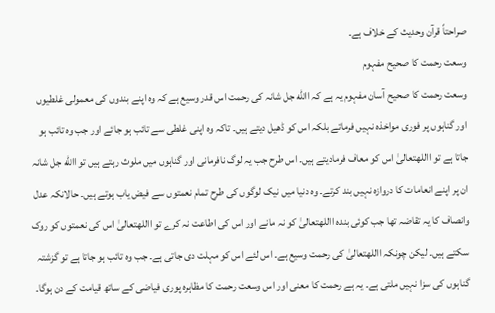صراحتاً قرآن وحدیث کے خلاف ہے۔
وسعت رحمت کا صحیح مفہوم
وسعت رحمت کا صحیح آسان مفہوم یہ ہے کہ االله جل شانہ کی رحمت اس قدر وسیع ہے کہ وہ اپنے بندوں کی معمولی غلطیوں اور گناہوں پر فوری مواخذہ نہیں فرماتے بلکہ اس کو ڈھیل دیتے ہیں۔ تاکہ وہ اپنی غلطی سے تائب ہو جائے اور جب وہ تائب ہو جاتا ہے تو االلهتعالیٰ اس کو معاف فرمادیتے ہیں۔ اس طرح جب یہ لوگ نافرمانی اور گناہوں میں ملوث رہتے ہیں تو االله جل شانہ ان پر اپنے انعامات کا دروازہ نہیں بند کرتے۔ وہ دنیا میں نیک لوگوں کی طرح تمام نعمتوں سے فیض یاب ہوتے ہیں۔ حالانکہ عدل وانصاف کا یہ تقاضہ تھا جب کوئی بندہ االلهتعالیٰ کو نہ مانے اور اس کی اطاعت نہ کرے تو االلهتعالیٰ اس کی نعمتوں کو روک سکتے ہیں۔ لیکن چونکہ االلهتعالیٰ کی رحمت وسیع ہے۔ اس لئے اس کو مہلت دی جاتی ہے۔ جب وہ تائب ہو جاتا ہے تو گزشتہ گناہوں کی سزا نہیں ملتی ہے۔ یہ ہے رحمت کا معنی اور اس وسعت رحمت کا مظاہرہ پوری فیاضی کے ساتھ قیامت کے دن ہوگا۔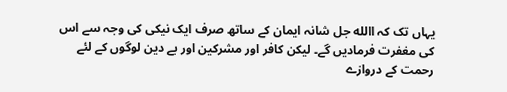یہاں تک کہ االله جل شانہ ایمان کے ساتھ صرف ایک نیکی کی وجہ سے اس کی مغفرت فرمادیں گے۔ لیکن کافر اور مشرکین اور بے دین لوگوں کے لئے رحمت کے دروازے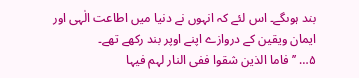بند ہوںگے۔ اس لئے کہ انہوں نے دنیا میں اطاعت الٰہی اور ایمان ویقین کے دروازے اپنے اوپر بند رکھے تھے۔
۵… ’’فاما الذین شقوا ففی النار لہم فیہا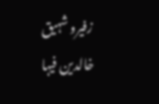زفیرو شہیق خالدین فیہا